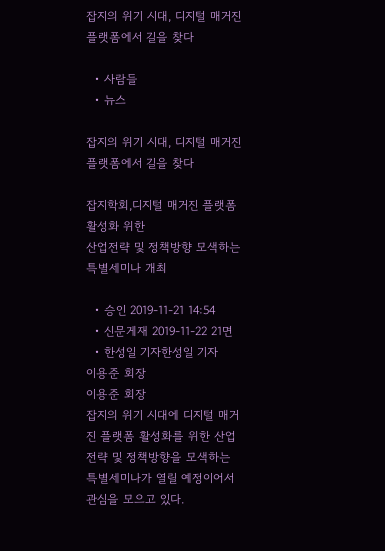잡지의 위기 시대, 디지털 매거진 플랫폼에서 길을 찾다

  • 사람들
  • 뉴스

잡지의 위기 시대, 디지털 매거진 플랫폼에서 길을 찾다

잡지학회,디지털 매거진 플랫폼 활성화 위한
산업전략 및 정책방향 모색하는 특별세미나 개최

  • 승인 2019-11-21 14:54
  • 신문게재 2019-11-22 21면
  • 한성일 기자한성일 기자
이용준 회장
이용준 회장
잡지의 위기 시대에 디지털 매거진 플랫폼 활성화를 위한 산업전략 및 정책방향을 모색하는 특별세미나가 열릴 예정이어서 관심을 모으고 있다.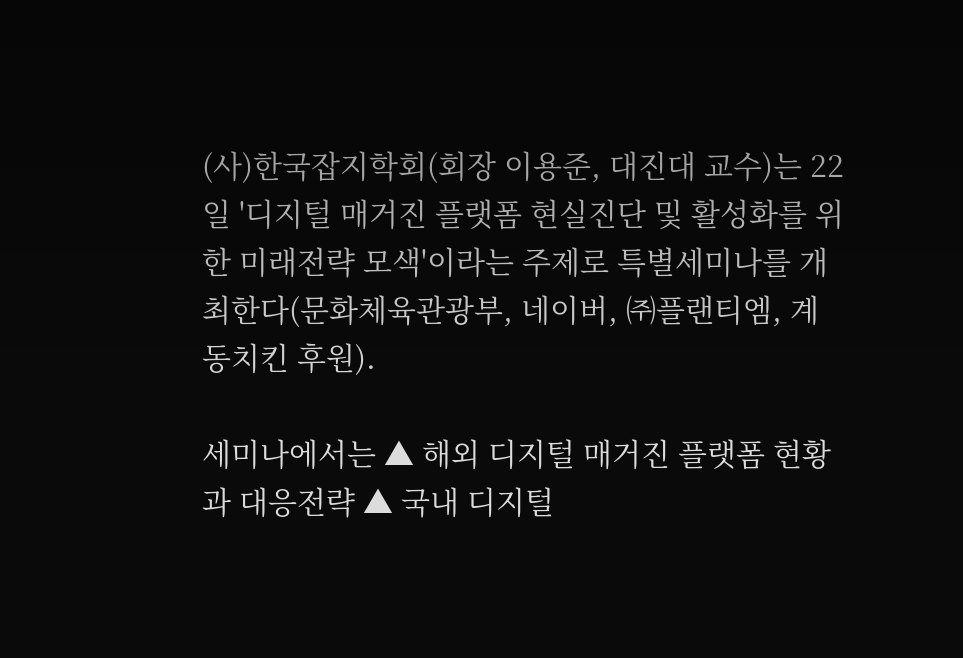(사)한국잡지학회(회장 이용준, 대진대 교수)는 22일 '디지털 매거진 플랫폼 현실진단 및 활성화를 위한 미래전략 모색'이라는 주제로 특별세미나를 개최한다(문화체육관광부, 네이버, ㈜플랜티엠, 계동치킨 후원).

세미나에서는 ▲ 해외 디지털 매거진 플랫폼 현황과 대응전략 ▲ 국내 디지털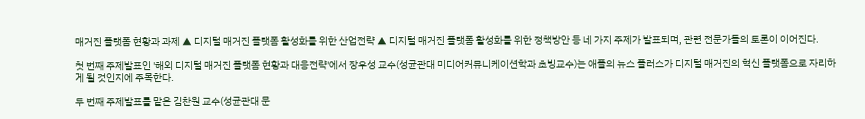매거진 플랫폼 현황과 과제 ▲ 디지털 매거진 플랫폼 활성화를 위한 산업전략 ▲ 디지털 매거진 플랫폼 활성화를 위한 정책방안 등 네 가지 주제가 발표되며, 관련 전문가들의 토론이 이어진다.

첫 번째 주제발표인 '해외 디지털 매거진 플랫폼 현황과 대응전략'에서 장우성 교수(성균관대 미디어커뮤니케이션학과 초빙교수)는 애플의 뉴스 플러스가 디지털 매거진의 혁신 플랫폼으로 자리하게 될 것인지에 주목한다.

두 번째 주제발표를 맡은 김찬원 교수(성균관대 문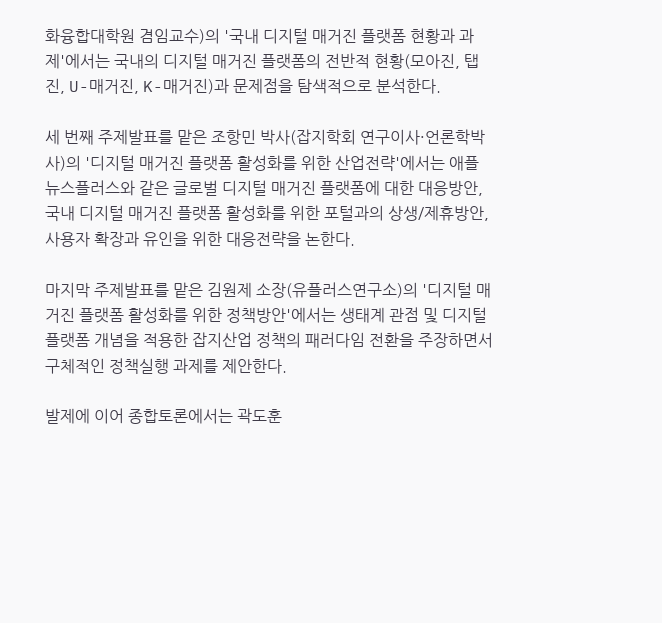화융합대학원 겸임교수)의 '국내 디지털 매거진 플랫폼 현황과 과제'에서는 국내의 디지털 매거진 플랫폼의 전반적 현황(모아진, 탭진, U-매거진, K-매거진)과 문제점을 탐색적으로 분석한다.

세 번째 주제발표를 맡은 조항민 박사(잡지학회 연구이사·언론학박사)의 '디지털 매거진 플랫폼 활성화를 위한 산업전략'에서는 애플 뉴스플러스와 같은 글로벌 디지털 매거진 플랫폼에 대한 대응방안, 국내 디지털 매거진 플랫폼 활성화를 위한 포털과의 상생/제휴방안, 사용자 확장과 유인을 위한 대응전략을 논한다.

마지막 주제발표를 맡은 김원제 소장(유플러스연구소)의 '디지털 매거진 플랫폼 활성화를 위한 정책방안'에서는 생태계 관점 및 디지털 플랫폼 개념을 적용한 잡지산업 정책의 패러다임 전환을 주장하면서 구체적인 정책실행 과제를 제안한다.

발제에 이어 종합토론에서는 곽도훈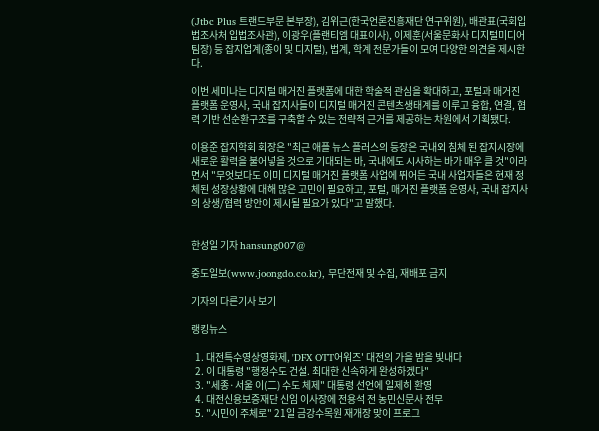(Jtbc Plus 트랜드부문 본부장), 김위근(한국언론진흥재단 연구위원), 배관표(국회입법조사처 입법조사관), 이광우(플랜티엠 대표이사), 이제훈(서울문화사 디지털미디어팀장) 등 잡지업계(종이 및 디지털), 법계, 학계 전문가들이 모여 다양한 의견을 제시한다.

이번 세미나는 디지털 매거진 플랫폼에 대한 학술적 관심을 확대하고, 포털과 매거진 플랫폼 운영사, 국내 잡지사들이 디지털 매거진 콘텐츠생태계를 이루고 융합, 연결, 협력 기반 선순환구조를 구축할 수 있는 전략적 근거를 제공하는 차원에서 기획됐다.

이용준 잡지학회 회장은 "최근 애플 뉴스 플러스의 등장은 국내외 침체 된 잡지시장에 새로운 활력을 불어넣을 것으로 기대되는 바, 국내에도 시사하는 바가 매우 클 것"이라면서 "무엇보다도 이미 디지털 매거진 플랫폼 사업에 뛰어든 국내 사업자들은 현재 정체된 성장상황에 대해 많은 고민이 필요하고, 포털, 매거진 플랫폼 운영사, 국내 잡지사의 상생/협력 방안이 제시될 필요가 있다"고 말했다.


한성일 기자 hansung007@

중도일보(www.joongdo.co.kr), 무단전재 및 수집, 재배포 금지

기자의 다른기사 보기

랭킹뉴스

  1. 대전특수영상영화제, 'DFX OTT어워즈' 대전의 가을 밤을 빛내다
  2. 이 대통령 "행정수도 건설. 최대한 신속하게 완성하겠다"
  3. "세종·서울 이(二) 수도 체제" 대통령 선언에 일제히 환영
  4. 대전신용보증재단 신임 이사장에 전용석 전 농민신문사 전무
  5. "시민이 주체로" 21일 금강수목원 재개장 맞이 프로그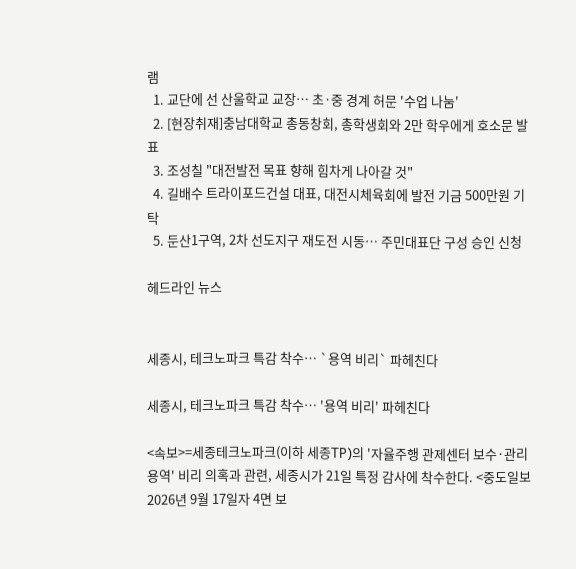램
  1. 교단에 선 산울학교 교장… 초·중 경계 허문 '수업 나눔'
  2. [현장취재]충남대학교 총동창회, 총학생회와 2만 학우에게 호소문 발표
  3. 조성칠 "대전발전 목표 향해 힘차게 나아갈 것"
  4. 길배수 트라이포드건설 대표, 대전시체육회에 발전 기금 500만원 기탁
  5. 둔산1구역, 2차 선도지구 재도전 시동… 주민대표단 구성 승인 신청

헤드라인 뉴스


세종시, 테크노파크 특감 착수… `용역 비리` 파헤친다

세종시, 테크노파크 특감 착수… '용역 비리' 파헤친다

<속보>=세종테크노파크(이하 세종TP)의 '자율주행 관제센터 보수·관리 용역' 비리 의혹과 관련, 세종시가 21일 특정 감사에 착수한다. <중도일보 2026년 9월 17일자 4면 보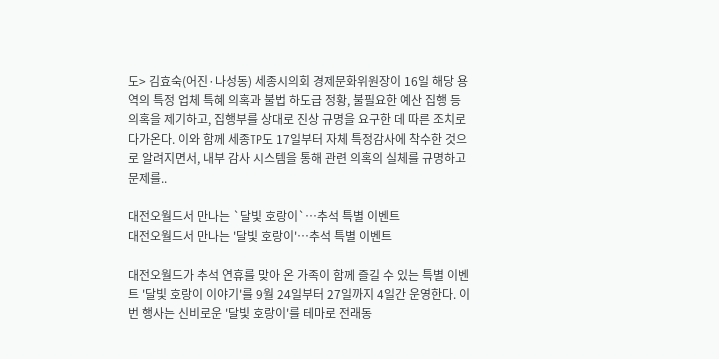도> 김효숙(어진·나성동) 세종시의회 경제문화위원장이 16일 해당 용역의 특정 업체 특혜 의혹과 불법 하도급 정황, 불필요한 예산 집행 등 의혹을 제기하고, 집행부를 상대로 진상 규명을 요구한 데 따른 조치로 다가온다. 이와 함께 세종TP도 17일부터 자체 특정감사에 착수한 것으로 알려지면서, 내부 감사 시스템을 통해 관련 의혹의 실체를 규명하고 문제를..

대전오월드서 만나는 `달빛 호랑이`…추석 특별 이벤트
대전오월드서 만나는 '달빛 호랑이'…추석 특별 이벤트

대전오월드가 추석 연휴를 맞아 온 가족이 함께 즐길 수 있는 특별 이벤트 '달빛 호랑이 이야기'를 9월 24일부터 27일까지 4일간 운영한다. 이번 행사는 신비로운 '달빛 호랑이'를 테마로 전래동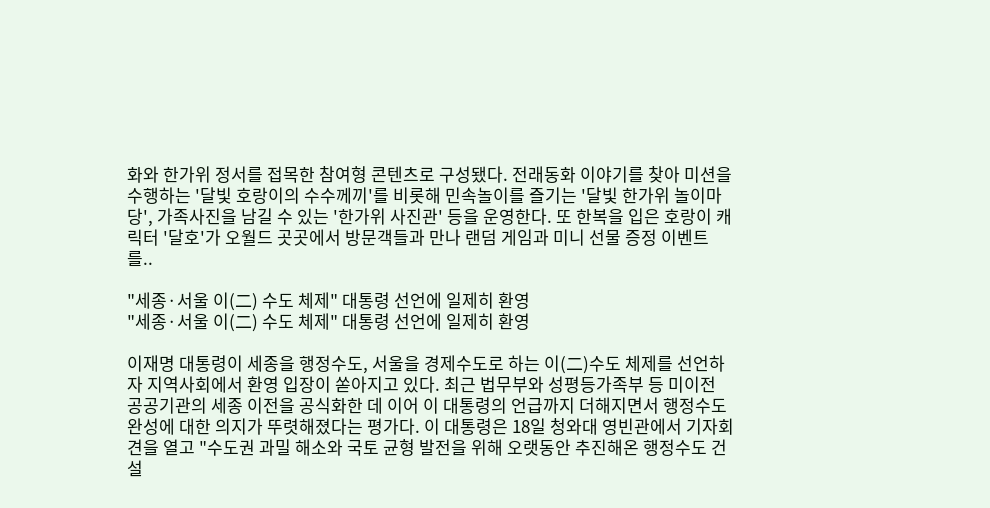화와 한가위 정서를 접목한 참여형 콘텐츠로 구성됐다. 전래동화 이야기를 찾아 미션을 수행하는 '달빛 호랑이의 수수께끼'를 비롯해 민속놀이를 즐기는 '달빛 한가위 놀이마당', 가족사진을 남길 수 있는 '한가위 사진관' 등을 운영한다. 또 한복을 입은 호랑이 캐릭터 '달호'가 오월드 곳곳에서 방문객들과 만나 랜덤 게임과 미니 선물 증정 이벤트를..

"세종·서울 이(二) 수도 체제" 대통령 선언에 일제히 환영
"세종·서울 이(二) 수도 체제" 대통령 선언에 일제히 환영

이재명 대통령이 세종을 행정수도, 서울을 경제수도로 하는 이(二)수도 체제를 선언하자 지역사회에서 환영 입장이 쏟아지고 있다. 최근 법무부와 성평등가족부 등 미이전 공공기관의 세종 이전을 공식화한 데 이어 이 대통령의 언급까지 더해지면서 행정수도 완성에 대한 의지가 뚜렷해졌다는 평가다. 이 대통령은 18일 청와대 영빈관에서 기자회견을 열고 "수도권 과밀 해소와 국토 균형 발전을 위해 오랫동안 추진해온 행정수도 건설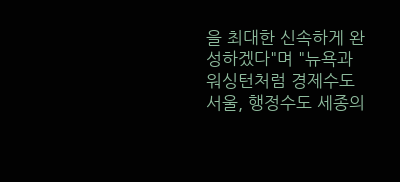을 최대한 신속하게 완성하겠다"며 "뉴욕과 워싱턴처럼 경제수도 서울, 행정수도 세종의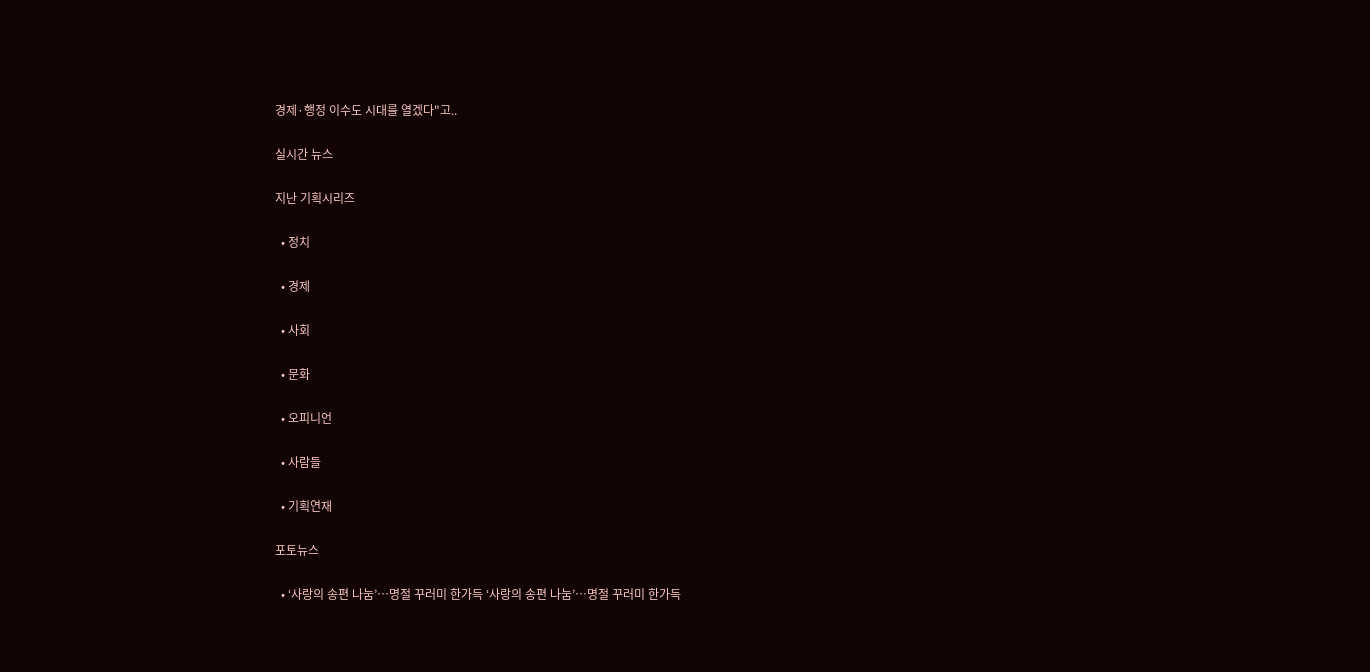경제·행정 이수도 시대를 열겠다"고..

실시간 뉴스

지난 기획시리즈

  • 정치

  • 경제

  • 사회

  • 문화

  • 오피니언

  • 사람들

  • 기획연재

포토뉴스

  • ‘사랑의 송편 나눔’…명절 꾸러미 한가득 ‘사랑의 송편 나눔’…명절 꾸러미 한가득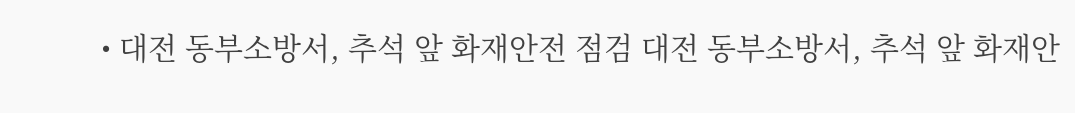• 대전 동부소방서, 추석 앞 화재안전 점검 대전 동부소방서, 추석 앞 화재안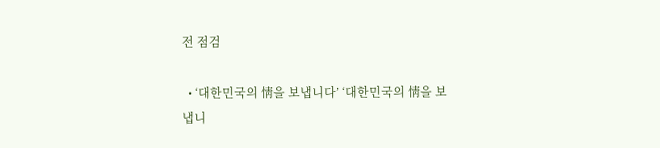전 점검

  • ‘대한민국의 情을 보냅니다’ ‘대한민국의 情을 보냅니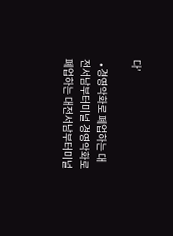다’

  • 경영악화로 폐업하는 대전서남부터미널 경영악화로 폐업하는 대전서남부터미널